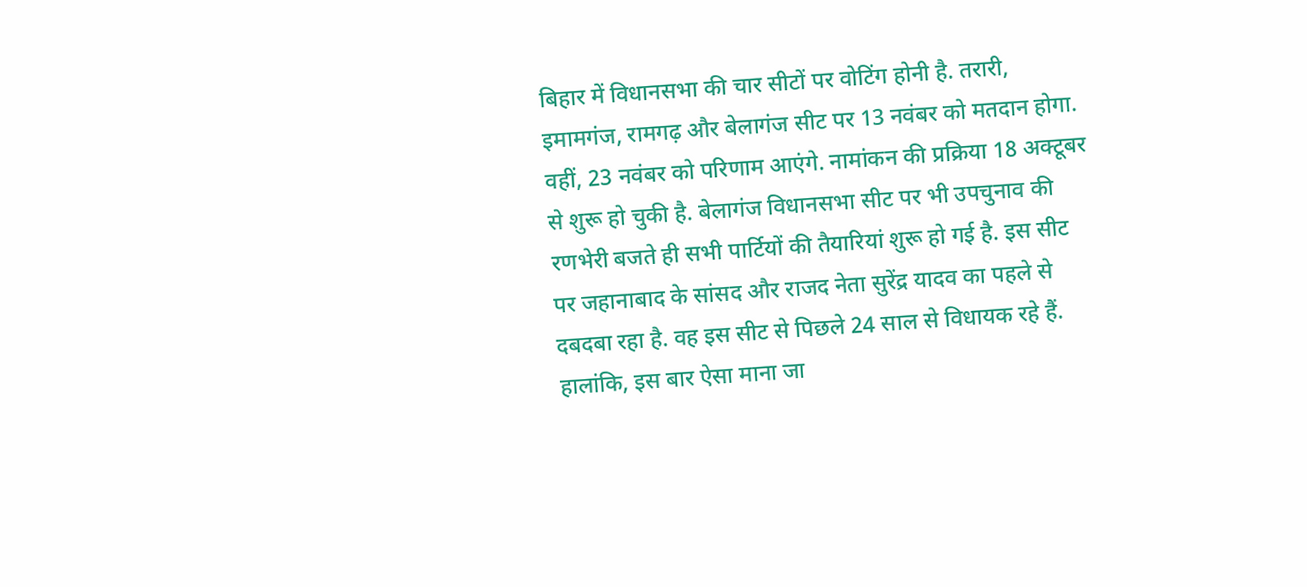बिहार में विधानसभा की चार सीटों पर वोटिंग होनी है. तरारी, इमामगंज, रामगढ़ और बेलागंज सीट पर 13 नवंबर को मतदान होगा. वहीं, 23 नवंबर को परिणाम आएंगे. नामांकन की प्रक्रिया 18 अक्टूबर से शुरू हो चुकी है. बेलागंज विधानसभा सीट पर भी उपचुनाव की रणभेरी बजते ही सभी पार्टियों की तैयारियां शुरू हो गई है. इस सीट पर जहानाबाद के सांसद और राजद नेता सुरेंद्र यादव का पहले से दबदबा रहा है. वह इस सीट से पिछले 24 साल से विधायक रहे हैं. हालांकि, इस बार ऐसा माना जा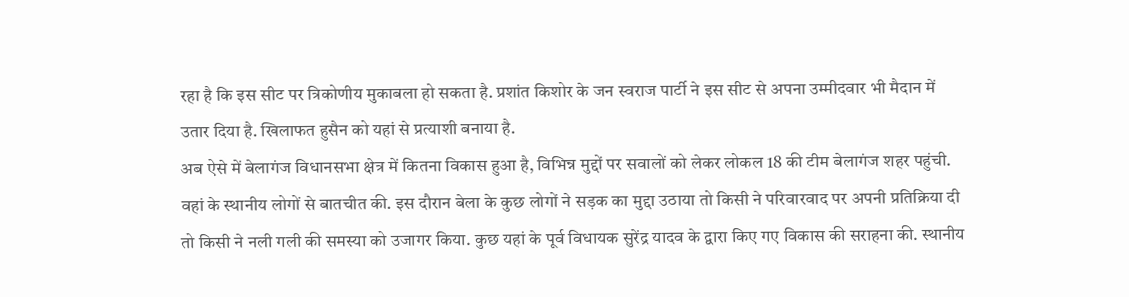रहा है कि इस सीट पर त्रिकोणीय मुकाबला हो सकता है. प्रशांत किशोर के जन स्वराज पार्टी ने इस सीट से अपना उम्मीदवार भी मैदान में उतार दिया है. खिलाफत हुसैन को यहां से प्रत्याशी बनाया है.
अब ऐसे में बेलागंज विधानसभा क्षेत्र में कितना विकास हुआ है, विभिन्न मुद्दों पर सवालों को लेकर लोकल 18 की टीम बेलागंज शहर पहुंची. वहां के स्थानीय लोगों से बातचीत की. इस दौरान बेला के कुछ लोगों ने सड़क का मुद्दा उठाया तो किसी ने परिवारवाद पर अपनी प्रतिक्रिया दी तो किसी ने नली गली की समस्या को उजागर किया. कुछ यहां के पूर्व विधायक सुरेंद्र यादव के द्वारा किए गए विकास की सराहना की. स्थानीय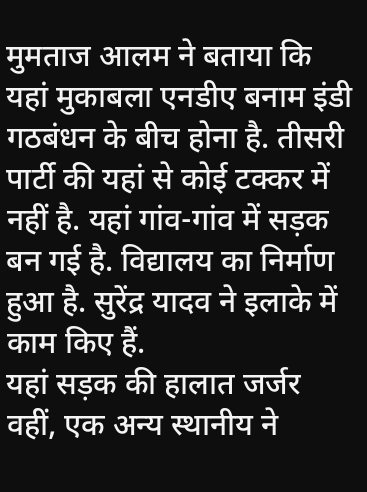मुमताज आलम ने बताया कि यहां मुकाबला एनडीए बनाम इंडी गठबंधन के बीच होना है. तीसरी पार्टी की यहां से कोई टक्कर में नहीं है. यहां गांव-गांव में सड़क बन गई है. विद्यालय का निर्माण हुआ है. सुरेंद्र यादव ने इलाके में काम किए हैं.
यहां सड़क की हालात जर्जर
वहीं, एक अन्य स्थानीय ने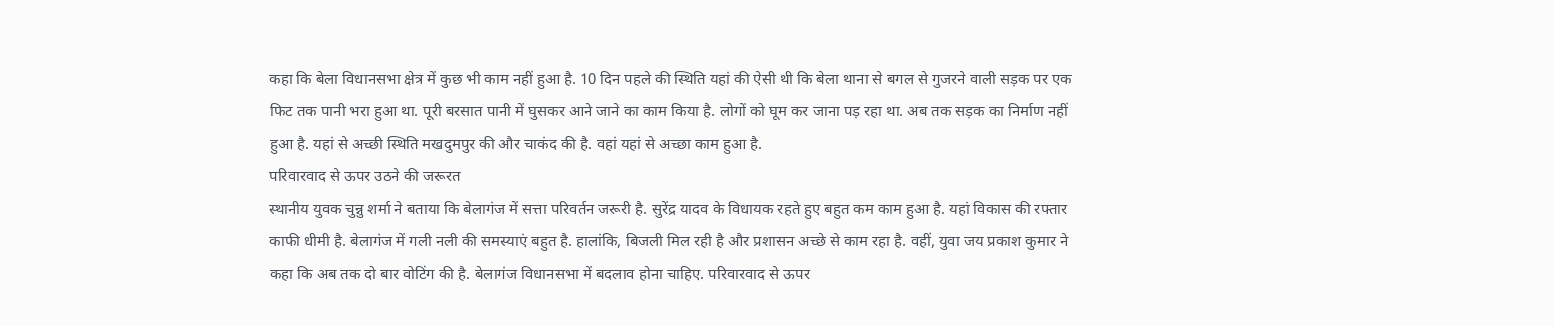कहा कि बेला विधानसभा क्षेत्र में कुछ भी काम नहीं हुआ है. 10 दिन पहले की स्थिति यहां की ऐसी थी कि बेला थाना से बगल से गुजरने वाली सड़क पर एक फिट तक पानी भरा हुआ था. पूरी बरसात पानी में घुसकर आने जाने का काम किया है. लोगों को घूम कर जाना पड़ रहा था. अब तक सड़क का निर्माण नहीं हुआ है. यहां से अच्छी स्थिति मखदुमपुर की और चाकंद की है. वहां यहां से अच्छा काम हुआ है.
परिवारवाद से ऊपर उठने की जरूरत
स्थानीय युवक चुन्नु शर्मा ने बताया कि बेलागंज में सत्ता परिवर्तन जरूरी है. सुरेंद्र यादव के विधायक रहते हुए बहुत कम काम हुआ है. यहां विकास की रफ्तार काफी धीमी है. बेलागंज में गली नली की समस्याएं बहुत है. हालांकि, बिजली मिल रही है और प्रशासन अच्छे से काम रहा है. वहीं, युवा जय प्रकाश कुमार ने कहा कि अब तक दो बार वोटिंग की है. बेलागंज विधानसभा में बदलाव होना चाहिए. परिवारवाद से ऊपर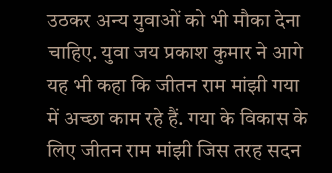उठकर अन्य युवाओं को भी मौका देना चाहिए. युवा जय प्रकाश कुमार ने आगे यह भी कहा कि जीतन राम मांझी गया में अच्छा काम रहे हैं. गया के विकास के लिए जीतन राम मांझी जिस तरह सदन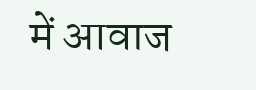में आवाज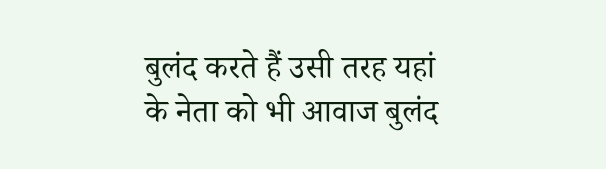बुलंद करते हैं उसी तरह यहां के नेता को भी आवाज बुलंद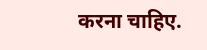करना चाहिए.